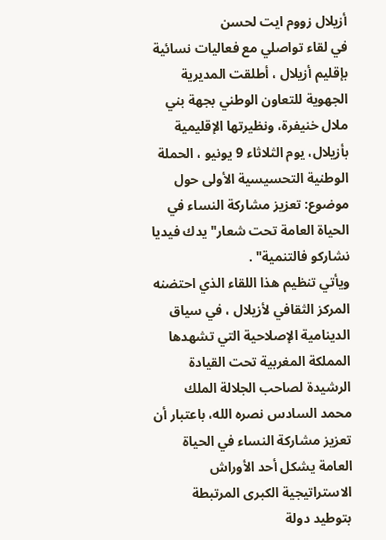أزيلال زووم ايت لحسن
في لقاء تواصلي مع فعاليات نسائية بإقليم أزيلال ، أطلقت المديرية الجهوية للتعاون الوطني بجهة بني ملال خنيفرة، ونظيرتها الإقليمية بأزيلال، يوم الثلاثاء 9 يونيو ، الحملة الوطنية التحسيسية الأولى حول موضوع: تعزيز مشاركة النساء في الحياة العامة تحت شعار" يدك فيديا نشاركو فالتنمية" .
ويأتي تنظيم هذا اللقاء الذي احتضنه المركز الثقافي لأزيلال ، في سياق الدينامية الإصلاحية التي تشهدها المملكة المغربية تحت القيادة الرشيدة لصاحب الجلالة الملك محمد السادس نصره الله، باعتبار أن تعزيز مشاركة النساء في الحياة العامة يشكل أحد الأوراش الاستراتيجية الكبرى المرتبطة بتوطيد دولة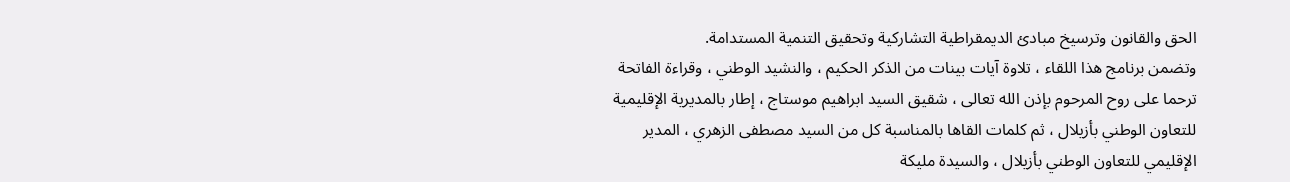الحق والقانون وترسيخ مبادئ الديمقراطية التشاركية وتحقيق التنمية المستدامة.
وتضمن برنامج هذا اللقاء ، تلاوة آيات بينات من الذكر الحكيم ، والنشيد الوطني ، وقراءة الفاتحة ترحما على روح المرحوم بإذن الله تعالى ، شقيق السيد ابراهيم موستاج ، إطار بالمديرية الإقليمية للتعاون الوطني بأزيلال ، ثم كلمات القاها بالمناسبة كل من السيد مصطفى الزهري ، المدير الإقليمي للتعاون الوطني بأزيلال ، والسيدة مليكة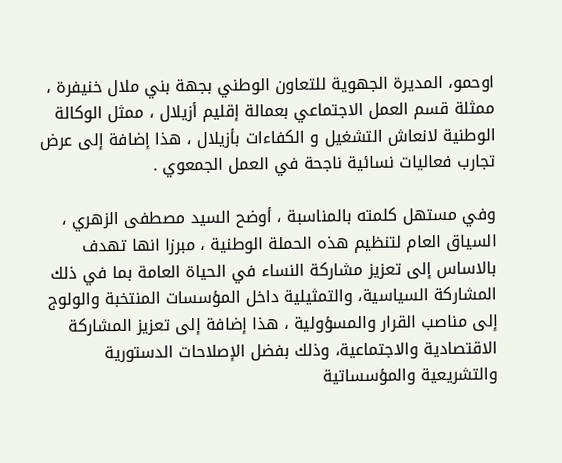اوحمو، المديرة الجهوية للتعاون الوطني بجهة بني ملال خنيفرة ، ممثلة قسم العمل الاجتماعي بعمالة إقليم أزيلال ، ممثل الوكالة الوطنية لانعاش التشغيل و الكفاءات بأزيلال ، هذا إضافة إلى عرض تجارب فعاليات نسائية ناجحة في العمل الجمعوي .

وفي مستهل كلمته بالمناسبة ، أوضح السيد مصطفى الزهري ، السياق العام لتنظيم هذه الحملة الوطنية ، مبرزا انها تهدف بالاساس إلى تعزيز مشاركة النساء في الحياة العامة بما في ذلك المشاركة السياسية، والتمثيلية داخل المؤسسات المنتخبة والولوج إلى مناصب القرار والمسؤولية ، هذا إضافة إلى تعزيز المشاركة الاقتصادية والاجتماعية، وذلك بفضل الإصلاحات الدستورية والتشريعية والمؤسساتية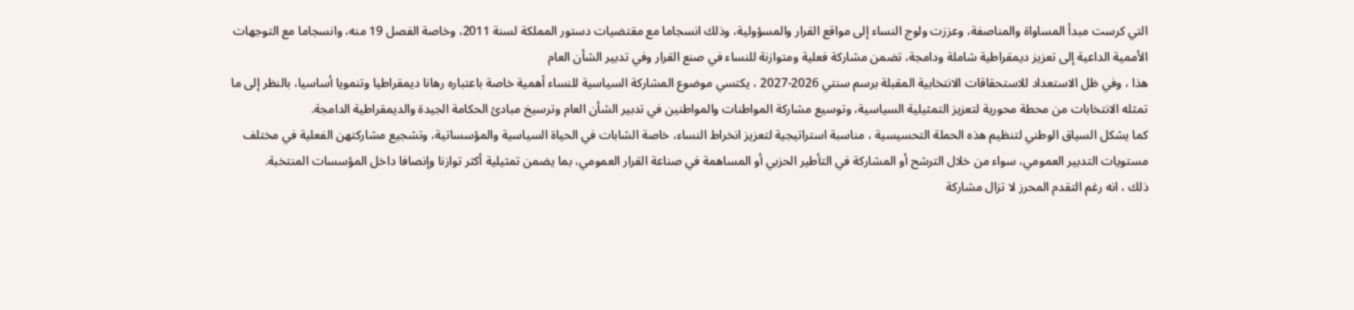التي كرست مبدأ المساواة والمناصفة، وعززت ولوج النساء إلى مواقع القرار والمسؤولية، وذلك انسجاما مع مقتضيات دستور المملكة لسنة 2011، وخاصة الفصل 19 منه، وانسجاما مع التوجهات الأممية الداعية إلى تعزيز ديمقراطية شاملة ودامجة، تضمن مشاركة فعلية ومتوازنة للنساء في صنع القرار وفي تدبير الشأن العام
هذا ، وفي ظل الاستعداد للاستحقاقات الانتخابية المقبلة برسم سنتي 2026-2027 ، يكتسي موضوع المشاركة السياسية للنساء أهمية خاصة باعتباره رهانا ديمقراطيا وتنمويا أساسيا، بالنظر إلى ما تمثله الانتخابات من محطة محورية لتعزيز التمثيلية السياسية، وتوسيع مشاركة المواطنات والمواطنين في تدبير الشأن العام وترسيخ مبادئ الحكامة الجيدة والديمقراطية الدامجة.
كما يشكل السياق الوطني لتنظيم هذه الحملة التحسيسية ، مناسبة استراتيجية لتعزيز انخراط النساء، خاصة الشابات في الحياة السياسية والمؤسساتية، وتشجيع مشاركتهن الفعلية في مختلف مستويات التدبير العمومي، سواء من خلال الترشح أو المشاركة في التأطير الحزبي أو المساهمة في صناعة القرار العمومي، بما يضمن تمثيلية أكثر توازنا وإنصافا داخل المؤسسات المنتخبة.
ذلك ، انه رغم التقدم المحرز لا تزال مشاركة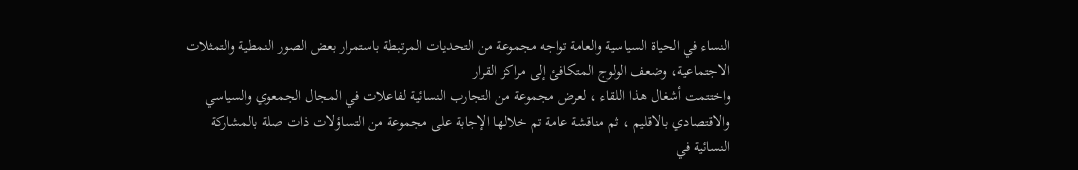النساء في الحياة السياسية والعامة تواجه مجموعة من التحديات المرتبطة باستمرار بعض الصور النمطية والتمثلات الاجتماعية، وضعف الولوج المتكافئ إلى مراكز القرار
واختتمت أشغال هذا اللقاء ، لعرض مجموعة من التجارب النسائية لفاعلات في المجال الجمعوي والسياسي والاقتصادي بالاقليم ، ثم مناقشة عامة تم خلالها الإجابة على مجموعة من التساؤلات ذات صلة بالمشاركة النسائية في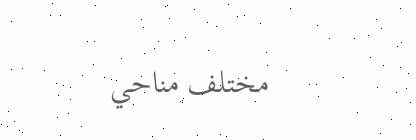مختلف مناحي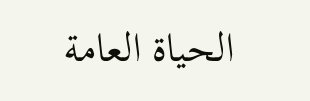الحياة العامة